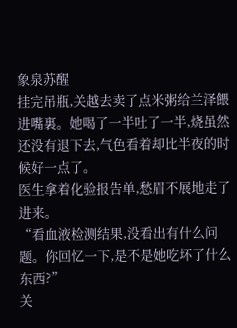象泉苏醒
挂完吊瓶,关越去卖了点米粥给兰泽餵进嘴裏。她喝了一半吐了一半,烧虽然还没有退下去,气色看着却比半夜的时候好一点了。
医生拿着化验报告单,愁眉不展地走了进来。
“看血液检测结果,没看出有什么问题。你回忆一下,是不是她吃坏了什么东西?”
关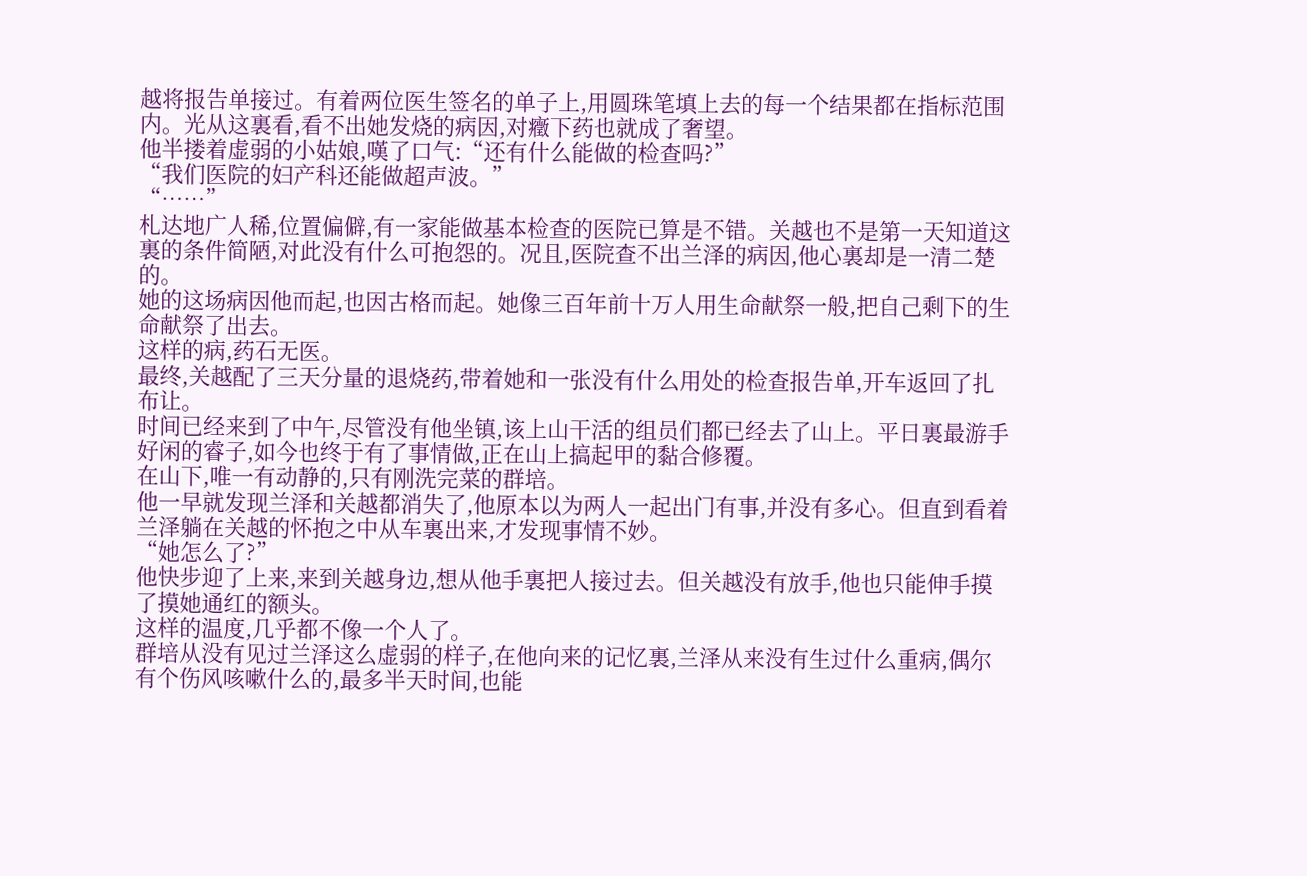越将报告单接过。有着两位医生签名的单子上,用圆珠笔填上去的每一个结果都在指标范围内。光从这裏看,看不出她发烧的病因,对癥下药也就成了奢望。
他半搂着虚弱的小姑娘,嘆了口气:“还有什么能做的检查吗?”
“我们医院的妇产科还能做超声波。”
“……”
札达地广人稀,位置偏僻,有一家能做基本检查的医院已算是不错。关越也不是第一天知道这裏的条件简陋,对此没有什么可抱怨的。况且,医院查不出兰泽的病因,他心裏却是一清二楚的。
她的这场病因他而起,也因古格而起。她像三百年前十万人用生命献祭一般,把自己剩下的生命献祭了出去。
这样的病,药石无医。
最终,关越配了三天分量的退烧药,带着她和一张没有什么用处的检查报告单,开车返回了扎布让。
时间已经来到了中午,尽管没有他坐镇,该上山干活的组员们都已经去了山上。平日裏最游手好闲的睿子,如今也终于有了事情做,正在山上搞起甲的黏合修覆。
在山下,唯一有动静的,只有刚洗完菜的群培。
他一早就发现兰泽和关越都消失了,他原本以为两人一起出门有事,并没有多心。但直到看着兰泽躺在关越的怀抱之中从车裏出来,才发现事情不妙。
“她怎么了?”
他快步迎了上来,来到关越身边,想从他手裏把人接过去。但关越没有放手,他也只能伸手摸了摸她通红的额头。
这样的温度,几乎都不像一个人了。
群培从没有见过兰泽这么虚弱的样子,在他向来的记忆裏,兰泽从来没有生过什么重病,偶尔有个伤风咳嗽什么的,最多半天时间,也能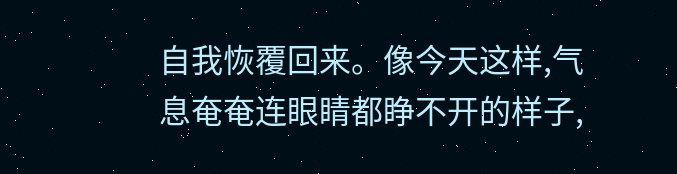自我恢覆回来。像今天这样,气息奄奄连眼睛都睁不开的样子,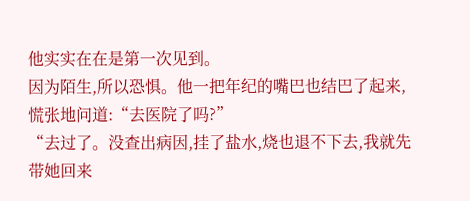他实实在在是第一次见到。
因为陌生,所以恐惧。他一把年纪的嘴巴也结巴了起来,慌张地问道:“去医院了吗?”
“去过了。没查出病因,挂了盐水,烧也退不下去,我就先带她回来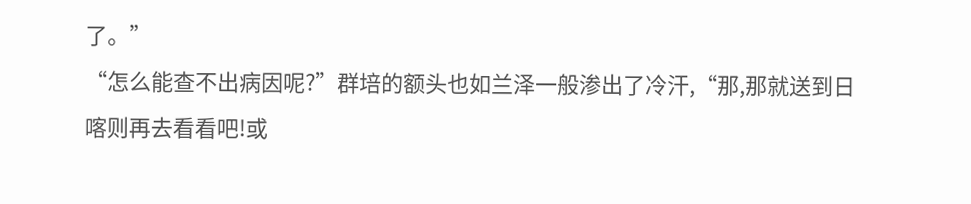了。”
“怎么能查不出病因呢?”群培的额头也如兰泽一般渗出了冷汗,“那,那就送到日喀则再去看看吧!或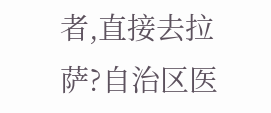者,直接去拉萨?自治区医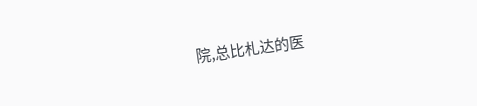院,总比札达的医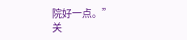院好一点。”
关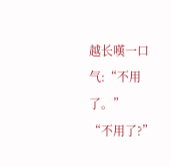越长嘆一口气:“不用了。”
“不用了?”